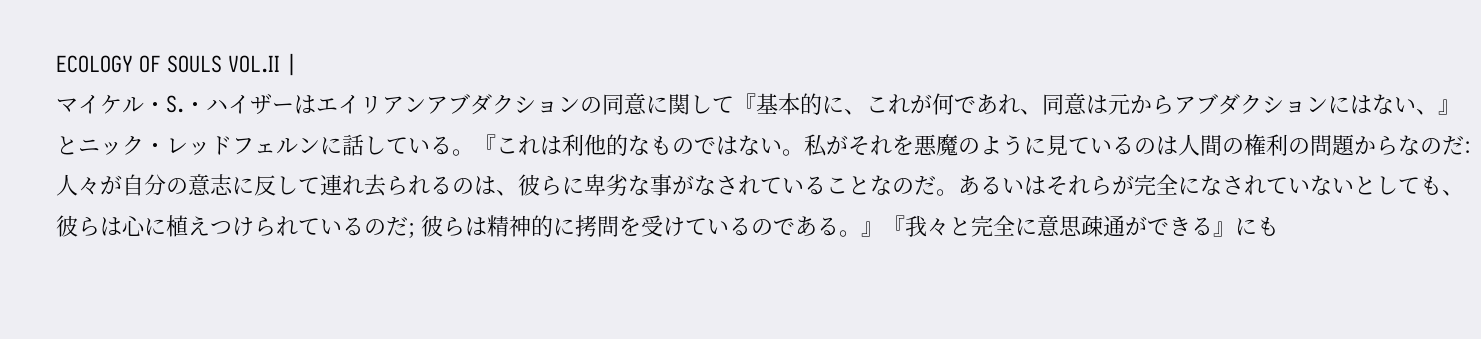ECOLOGY OF SOULS VOL.II |
マイケル・S.・ハイザーはエイリアンアブダクションの同意に関して『基本的に、これが何であれ、同意は元からアブダクションにはない、』とニック・レッドフェルンに話している。『これは利他的なものではない。私がそれを悪魔のように見ているのは人間の権利の問題からなのだ: 人々が自分の意志に反して連れ去られるのは、彼らに卑劣な事がなされていることなのだ。あるいはそれらが完全になされていないとしても、彼らは心に植えつけられているのだ; 彼らは精神的に拷問を受けているのである。』『我々と完全に意思疎通ができる』にも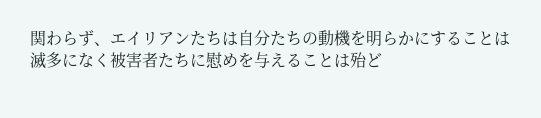関わらず、エイリアンたちは自分たちの動機を明らかにすることは滅多になく被害者たちに慰めを与えることは殆ど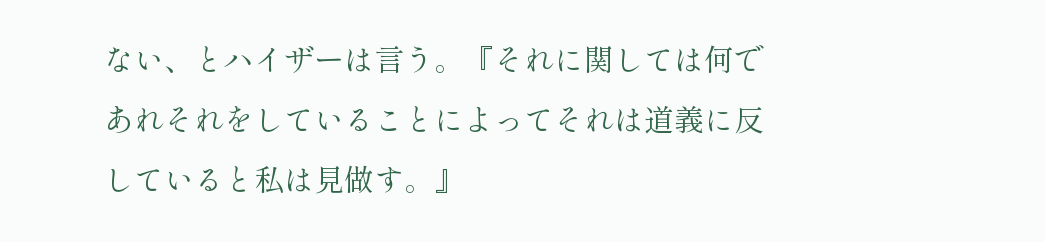ない、とハイザーは言う。『それに関しては何であれそれをしていることによってそれは道義に反していると私は見做す。』